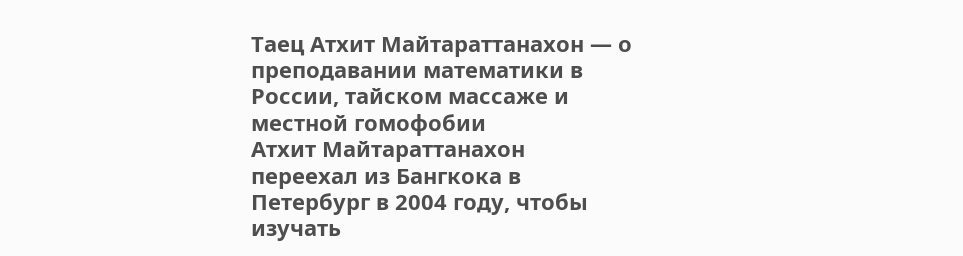Таец Атхит Майтараттанахон — о преподавании математики в России, тайском массаже и местной гомофобии
Атхит Майтараттанахон переехал из Бангкока в Петербург в 2004 году, чтобы изучать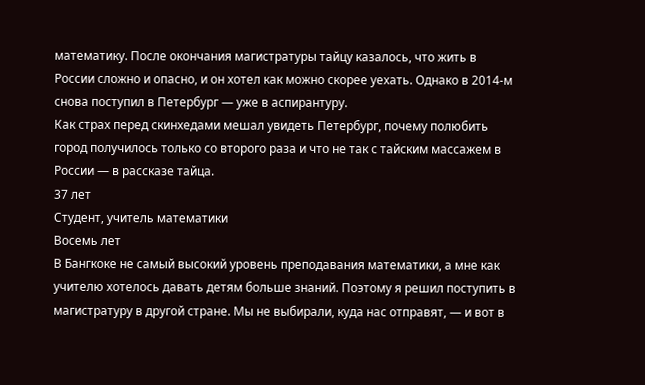математику. После окончания магистратуры тайцу казалось, что жить в России сложно и опасно, и он хотел как можно скорее уехать. Однако в 2014-м снова поступил в Петербург — уже в аспирантуру.
Как страх перед скинхедами мешал увидеть Петербург, почему полюбить город получилось только со второго раза и что не так с тайским массажем в России — в рассказе тайца.
37 лет
Студент, учитель математики
Восемь лет
В Бангкоке не самый высокий уровень преподавания математики, а мне как учителю хотелось давать детям больше знаний. Поэтому я решил поступить в магистратуру в другой стране. Мы не выбирали, куда нас отправят, — и вот в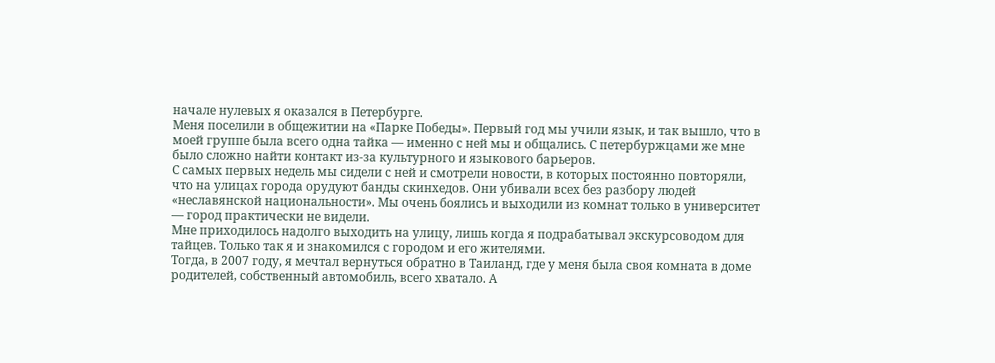начале нулевых я оказался в Петербурге.
Меня поселили в общежитии на «Парке Победы». Первый год мы учили язык, и так вышло, что в моей группе была всего одна тайка — именно с ней мы и общались. С петербуржцами же мне было сложно найти контакт из-за культурного и языкового барьеров.
С самых первых недель мы сидели с ней и смотрели новости, в которых постоянно повторяли, что на улицах города орудуют банды скинхедов. Они убивали всех без разбору людей «неславянской национальности». Мы очень боялись и выходили из комнат только в университет — город практически не видели.
Мне приходилось надолго выходить на улицу, лишь когда я подрабатывал экскурсоводом для тайцев. Только так я и знакомился с городом и его жителями.
Тогда, в 2007 году, я мечтал вернуться обратно в Таиланд, где у меня была своя комната в доме родителей, собственный автомобиль, всего хватало. А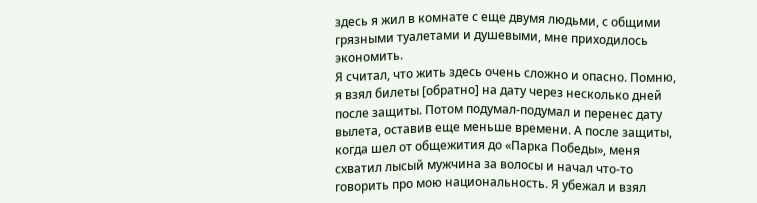здесь я жил в комнате с еще двумя людьми, с общими грязными туалетами и душевыми, мне приходилось экономить.
Я считал, что жить здесь очень сложно и опасно. Помню, я взял билеты [обратно] на дату через несколько дней после защиты. Потом подумал-подумал и перенес дату вылета, оставив еще меньше времени. А после защиты, когда шел от общежития до «Парка Победы», меня схватил лысый мужчина за волосы и начал что-то говорить про мою национальность. Я убежал и взял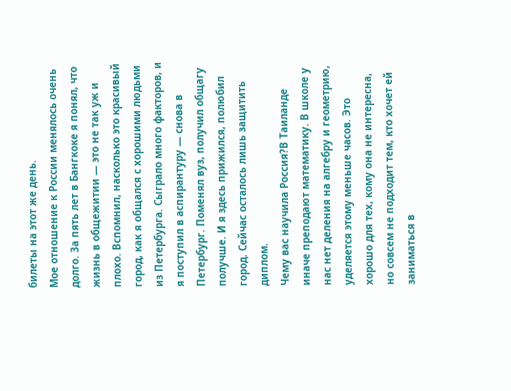билеты на этот же день.
Мое отношение к России менялось очень долго. За пять лет в Бангкоке я понял, что жизнь в общежитии — это не так уж и плохо. Вспомнил, насколько это красивый город, как я общался с хорошими людьми из Петербурга. Сыграло много факторов, и я поступил в аспирантуру — снова в Петербург. Поменял вуз, получил общагу получше. И я здесь прижился, полюбил город. Сейчас осталось лишь защитить диплом.
Чему вас научила Россия?В Таиланде иначе преподают математику. В школе у нас нет деления на алгебру и геометрию, уделяется этому меньше часов. Это хорошо для тех, кому она не интересна, но совсем не подходит тем, кто хочет ей заниматься в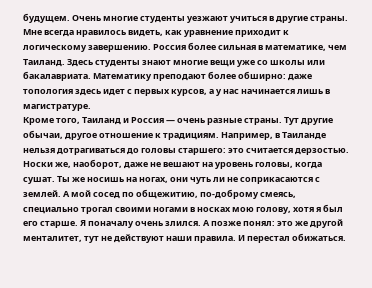будущем. Очень многие студенты уезжают учиться в другие страны.
Мне всегда нравилось видеть, как уравнение приходит к логическому завершению. Россия более сильная в математике, чем Таиланд. Здесь студенты знают многие вещи уже со школы или бакалавриата. Математику преподают более обширно: даже топология здесь идет с первых курсов, а у нас начинается лишь в магистратуре.
Кроме того, Таиланд и Россия — очень разные страны. Тут другие обычаи, другое отношение к традициям. Например, в Таиланде нельзя дотрагиваться до головы старшего: это считается дерзостью. Носки же, наоборот, даже не вешают на уровень головы, когда сушат. Ты же носишь на ногах, они чуть ли не соприкасаются с землей. А мой сосед по общежитию, по-доброму смеясь, специально трогал своими ногами в носках мою голову, хотя я был его старше. Я поначалу очень злился. А позже понял: это же другой менталитет, тут не действуют наши правила. И перестал обижаться.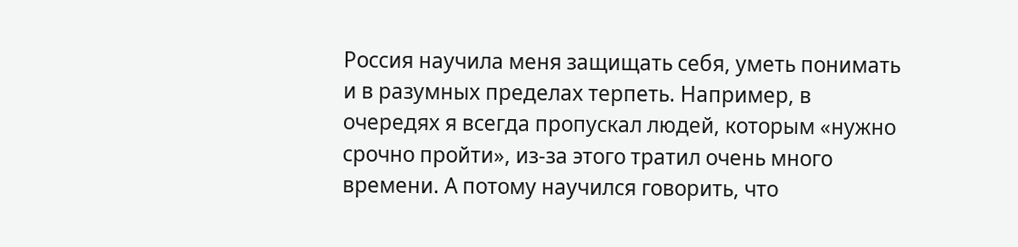Россия научила меня защищать себя, уметь понимать и в разумных пределах терпеть. Например, в очередях я всегда пропускал людей, которым «нужно срочно пройти», из-за этого тратил очень много времени. А потому научился говорить, что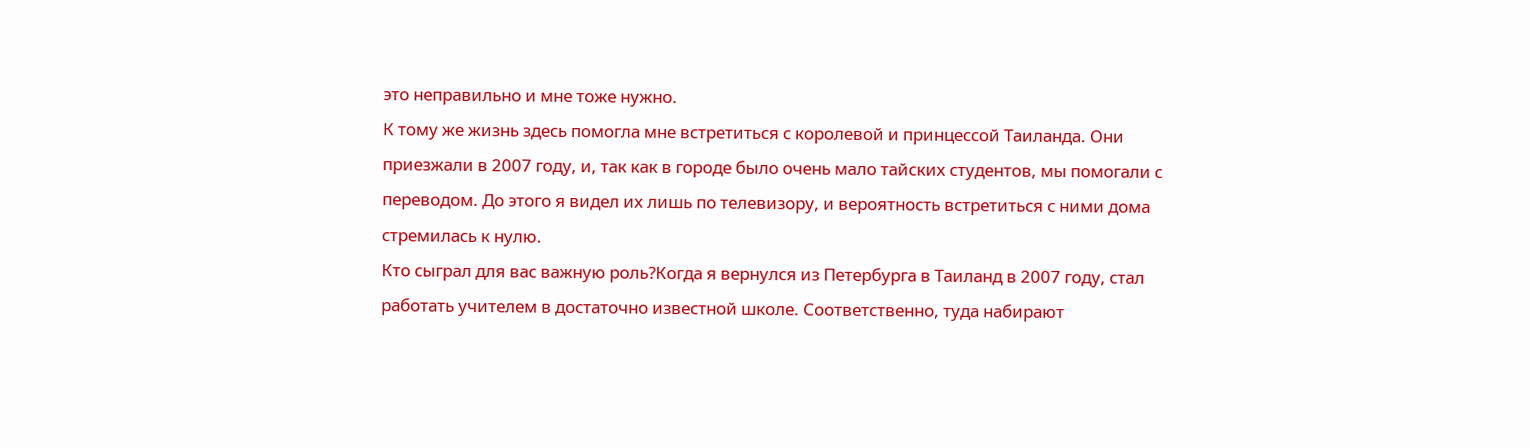это неправильно и мне тоже нужно.
К тому же жизнь здесь помогла мне встретиться с королевой и принцессой Таиланда. Они приезжали в 2007 году, и, так как в городе было очень мало тайских студентов, мы помогали с переводом. До этого я видел их лишь по телевизору, и вероятность встретиться с ними дома стремилась к нулю.
Кто сыграл для вас важную роль?Когда я вернулся из Петербурга в Таиланд в 2007 году, стал работать учителем в достаточно известной школе. Соответственно, туда набирают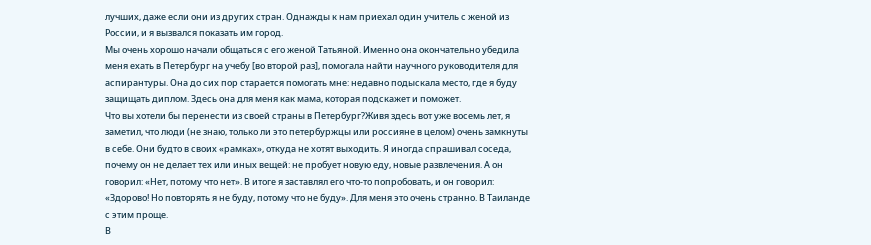лучших, даже если они из других стран. Однажды к нам приехал один учитель с женой из России, и я вызвался показать им город.
Мы очень хорошо начали общаться с его женой Татьяной. Именно она окончательно убедила меня ехать в Петербург на учебу [во второй раз], помогала найти научного руководителя для аспирантуры. Она до сих пор старается помогать мне: недавно подыскала место, где я буду защищать диплом. Здесь она для меня как мама, которая подскажет и поможет.
Что вы хотели бы перенести из своей страны в Петербург?Живя здесь вот уже восемь лет, я заметил, что люди (не знаю, только ли это петербуржцы или россияне в целом) очень замкнуты в себе. Они будто в своих «рамках», откуда не хотят выходить. Я иногда спрашивал соседа, почему он не делает тех или иных вещей: не пробует новую еду, новые развлечения. А он говорил: «Нет, потому что нет». В итоге я заставлял его что-то попробовать, и он говорил: «Здорово! Но повторять я не буду, потому что не буду». Для меня это очень странно. В Таиланде с этим проще.
В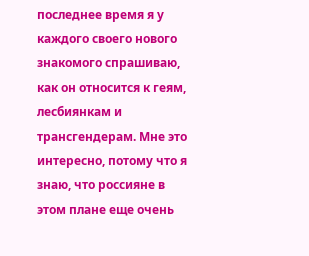последнее время я у каждого своего нового знакомого спрашиваю, как он относится к геям, лесбиянкам и трансгендерам. Мне это интересно, потому что я знаю, что россияне в этом плане еще очень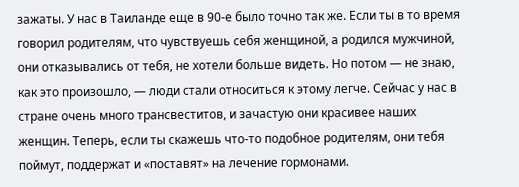зажаты. У нас в Таиланде еще в 90-е было точно так же. Если ты в то время говорил родителям, что чувствуешь себя женщиной, а родился мужчиной, они отказывались от тебя, не хотели больше видеть. Но потом — не знаю, как это произошло, — люди стали относиться к этому легче. Сейчас у нас в стране очень много трансвеститов, и зачастую они красивее наших женщин. Теперь, если ты скажешь что-то подобное родителям, они тебя поймут, поддержат и «поставят» на лечение гормонами.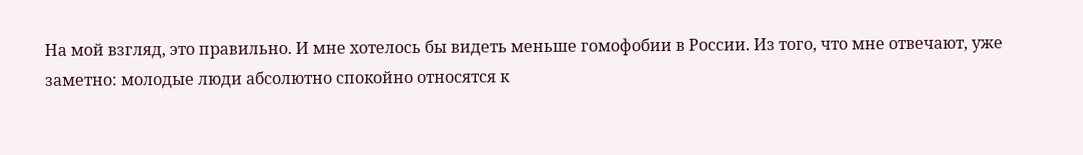На мой взгляд, это правильно. И мне хотелось бы видеть меньше гомофобии в России. Из того, что мне отвечают, уже заметно: молодые люди абсолютно спокойно относятся к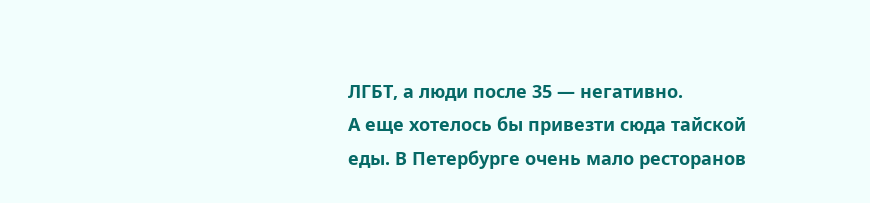ЛГБТ, а люди после 35 — негативно.
А еще хотелось бы привезти сюда тайской еды. В Петербурге очень мало ресторанов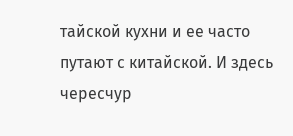тайской кухни и ее часто путают с китайской. И здесь чересчур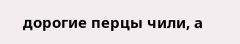дорогие перцы чили, а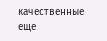качественные еще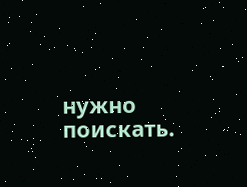нужно поискать.